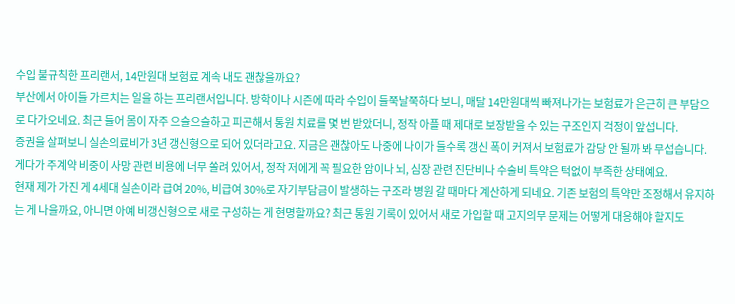수입 불규칙한 프리랜서, 14만원대 보험료 계속 내도 괜찮을까요?
부산에서 아이들 가르치는 일을 하는 프리랜서입니다. 방학이나 시즌에 따라 수입이 들쭉날쭉하다 보니, 매달 14만원대씩 빠져나가는 보험료가 은근히 큰 부담으로 다가오네요. 최근 들어 몸이 자주 으슬으슬하고 피곤해서 통원 치료를 몇 번 받았더니, 정작 아플 때 제대로 보장받을 수 있는 구조인지 걱정이 앞섭니다.
증권을 살펴보니 실손의료비가 3년 갱신형으로 되어 있더라고요. 지금은 괜찮아도 나중에 나이가 들수록 갱신 폭이 커져서 보험료가 감당 안 될까 봐 무섭습니다. 게다가 주계약 비중이 사망 관련 비용에 너무 쏠려 있어서, 정작 저에게 꼭 필요한 암이나 뇌, 심장 관련 진단비나 수술비 특약은 턱없이 부족한 상태예요.
현재 제가 가진 게 4세대 실손이라 급여 20%, 비급여 30%로 자기부담금이 발생하는 구조라 병원 갈 때마다 계산하게 되네요. 기존 보험의 특약만 조정해서 유지하는 게 나을까요, 아니면 아예 비갱신형으로 새로 구성하는 게 현명할까요? 최근 통원 기록이 있어서 새로 가입할 때 고지의무 문제는 어떻게 대응해야 할지도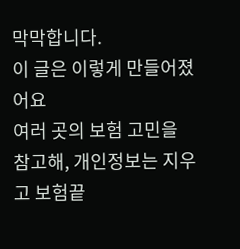막막합니다.
이 글은 이렇게 만들어졌어요
여러 곳의 보험 고민을 참고해, 개인정보는 지우고 보험끝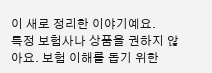이 새로 정리한 이야기예요.
특정 보험사나 상품을 권하지 않아요. 보험 이해를 돕기 위한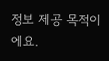정보 제공 목적이에요.